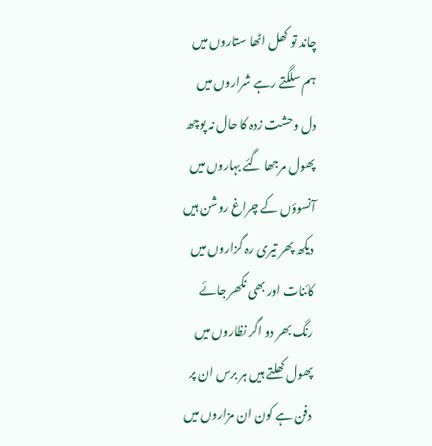چاند تو کھل اٹھا ستاروں میں
ہم سلگتے رہے شراروں میں
دل وحشت زدہ کا حال نہ پوچھ
پھول مرجھا گئے بہاروں میں
آنسوؤں کے چراغ روشن ہیں
دیکھ پھر تیری رہ گزاروں میں
کائنات اور بھی نکھر جائے
رنگ بھر دو اگر نظاروں میں
پھول کھلتے ہیں ہر برس ان پر
دفن ہے کون ان مزاروں میں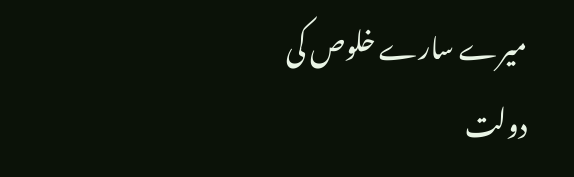میرے سارے خلوص کی دولت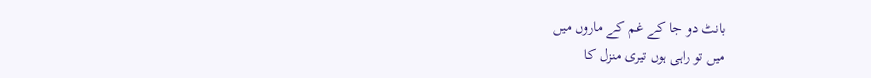بانٹ دو جا کے غم کے ماروں میں
میں تو راہی ہوں تیری منزل کا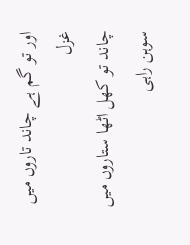اور تو گم ہے چاند تاروں میں
غزل
چاند تو کھل اٹھا ستاروں میں
سوہن راہی